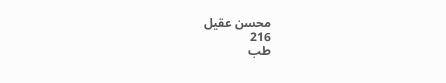محسن عقيل
216
طب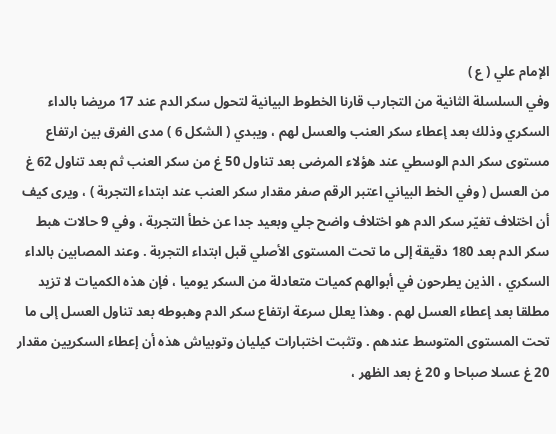الإمام علي ( ع )
وفي السلسلة الثانية من التجارب قارنا الخطوط البيانية لتحول سكر الدم عند 17 مريضا بالداء السكري وذلك بعد إعطاء سكر العنب والعسل لهم ، ويبدي ( الشكل 6 ) مدى الفرق بين ارتفاع مستوى سكر الدم الوسطي عند هؤلاء المرضى بعد تناول 50 غ من سكر العنب ثم بعد تناول 62 غ من العسل ( وفي الخط البياني اعتبر الرقم صفر مقدار سكر العنب عند ابتداء التجربة ) ، ويرى كيف أن اختلاف تغيّر سكر الدم هو اختلاف واضح جلي وبعيد جدا عن خطأ التجربة ، وفي 9 حالات هبط سكر الدم بعد 180 دقيقة إلى ما تحت المستوى الأصلي قبل ابتداء التجربة . وعند المصابين بالداء السكري ، الذين يطرحون في أبوالهم كميات متعادلة من السكر يوميا ، فإن هذه الكميات لا تزيد مطلقا بعد إعطاء العسل لهم . وهذا يعلل سرعة ارتفاع سكر الدم وهبوطه بعد تناول العسل إلى ما تحت المستوى المتوسط عندهم . وتثبت اختبارات كيليان وتوبياش هذه أن إعطاء السكريين مقدار 20 غ عسلا صباحا و 20 غ بعد الظهر ،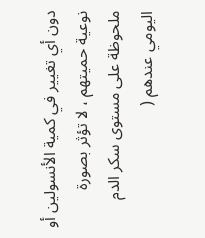دون أي تغيير في كمية الأنسولين أو نوعية حميتهم ، لا تؤثر بصورة ملحوظة على مستوى سكر الدم اليومي عندهم (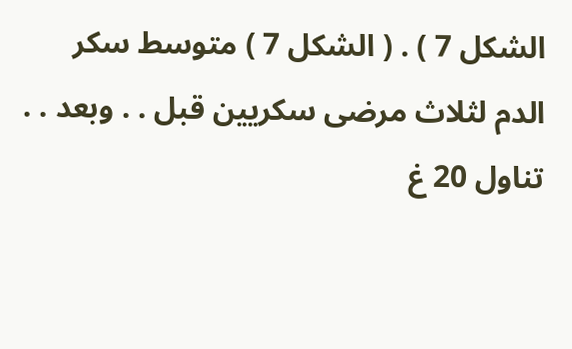الشكل 7 ) . ( الشكل 7 ) متوسط سكر الدم لثلاث مرضى سكريين قبل . . وبعد . . تناول 20 غ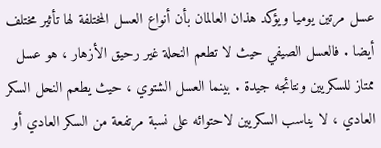عسل مرتين يوميا ويؤكد هذان العالمان بأن أنواع العسل المختلفة لها تأثير مختلف أيضا . فالعسل الصيفي حيث لا تطعم النحلة غير رحيق الأزهار ، هو عسل ممتاز للسكريين ونتائجه جيدة . بينما العسل الشتوي ، حيث يطعم النحل السكر العادي ، لا يناسب السكريين لاحتوائه على نسبة مرتفعة من السكر العادي أو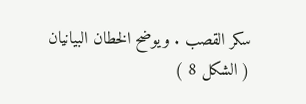سكر القصب . ويوضح الخطان البيانيان ( الشكل 8 )